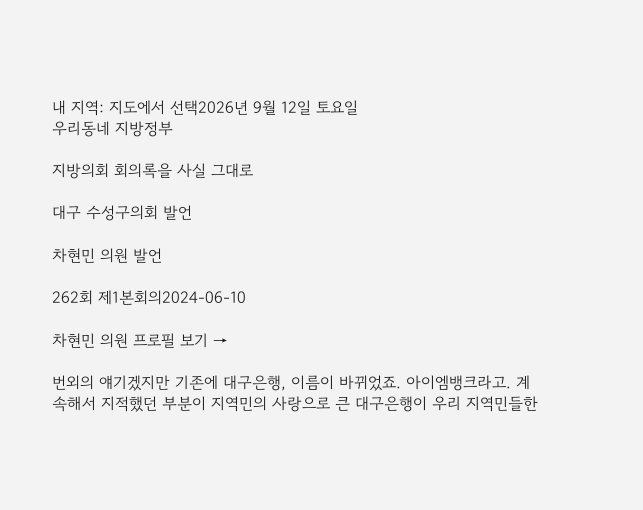내 지역: 지도에서 선택2026년 9월 12일 토요일
우리동네 지방정부

지방의회 회의록을 사실 그대로

대구 수성구의회 발언

차현민 의원 발언

262회 제1본회의2024-06-10

차현민 의원 프로필 보기 →

번외의 얘기겠지만 기존에 대구은행, 이름이 바뀌었죠. 아이엠뱅크라고. 계속해서 지적했던 부분이 지역민의 사랑으로 큰 대구은행이 우리 지역민들한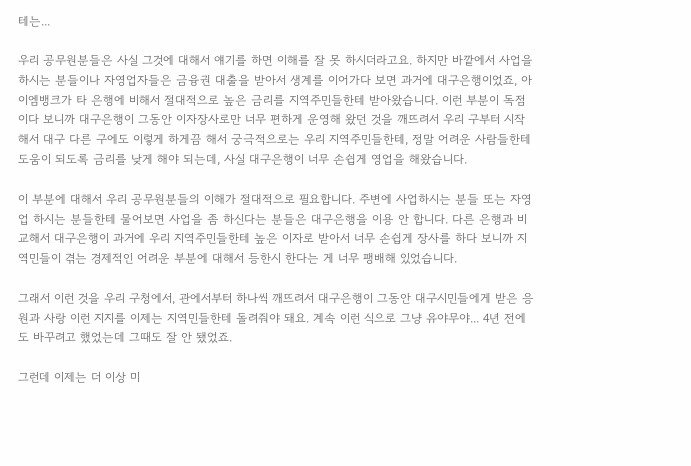테는...

우리 공무원분들은 사실 그것에 대해서 얘기를 하면 이해를 잘 못 하시더라고요. 하지만 바깥에서 사업을 하시는 분들이나 자영업자들은 금융권 대출을 받아서 생계를 이어가다 보면 과거에 대구은행이었죠, 아이엠뱅크가 타 은행에 비해서 절대적으로 높은 금리를 지역주민들한테 받아왔습니다. 이런 부분이 독점이다 보니까 대구은행이 그동안 이자장사로만 너무 편하게 운영해 왔던 것을 깨뜨려서 우리 구부터 시작해서 대구 다른 구에도 이렇게 하게끔 해서 궁극적으로는 우리 지역주민들한테, 정말 어려운 사람들한테 도움이 되도록 금리를 낮게 해야 되는데, 사실 대구은행이 너무 손쉽게 영업을 해왔습니다.

이 부분에 대해서 우리 공무원분들의 이해가 절대적으로 필요합니다. 주변에 사업하시는 분들 또는 자영업 하시는 분들한테 물어보면 사업을 좀 하신다는 분들은 대구은행을 이용 안 합니다. 다른 은행과 비교해서 대구은행이 과거에 우리 지역주민들한테 높은 이자로 받아서 너무 손쉽게 장사를 하다 보니까 지역민들이 겪는 경제적인 어려운 부분에 대해서 등한시 한다는 게 너무 팽배해 있었습니다.

그래서 이런 것을 우리 구청에서, 관에서부터 하나씩 깨뜨려서 대구은행이 그동안 대구시민들에게 받은 응원과 사랑 이런 지지를 이제는 지역민들한테 돌려줘야 돼요. 계속 이런 식으로 그냥 유야무야... 4년 전에도 바꾸려고 했었는데 그때도 잘 안 됐었죠.

그런데 이제는 더 이상 미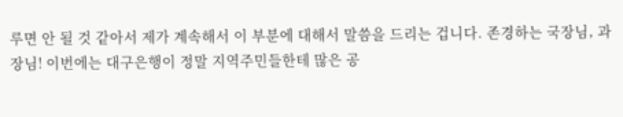루면 안 될 것 같아서 제가 계속해서 이 부분에 대해서 말씀을 드리는 겁니다. 존경하는 국장님, 과장님! 이번에는 대구은행이 정말 지역주민들한테 많은 공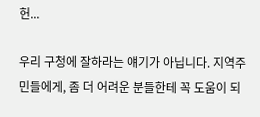헌...

우리 구청에 잘하라는 얘기가 아닙니다. 지역주민들에게, 좀 더 어려운 분들한테 꼭 도움이 되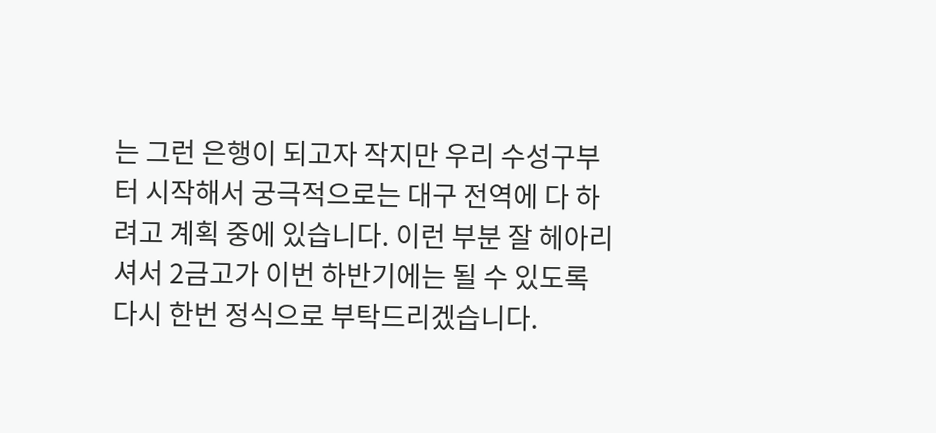는 그런 은행이 되고자 작지만 우리 수성구부터 시작해서 궁극적으로는 대구 전역에 다 하려고 계획 중에 있습니다. 이런 부분 잘 헤아리셔서 2금고가 이번 하반기에는 될 수 있도록 다시 한번 정식으로 부탁드리겠습니다.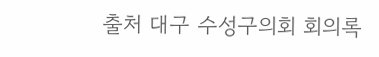출처 대구 수성구의회 회의록